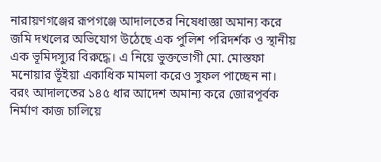নারায়ণগঞ্জের রূপগঞ্জে আদালতের নিষেধাজ্ঞা অমান্য করে জমি দখলের অভিযোগ উঠেছে এক পুলিশ পরিদর্শক ও স্থানীয় এক ভূমিদস্যুর বিরুদ্ধে। এ নিয়ে ভুক্তভোগী মো. মোস্তফা মনোয়ার ভূঁইয়া একাধিক মামলা করেও সুফল পাচ্ছেন না। বরং আদালতের ১৪৫ ধার আদেশ অমান্য করে জোরপূর্বক নির্মাণ কাজ চালিয়ে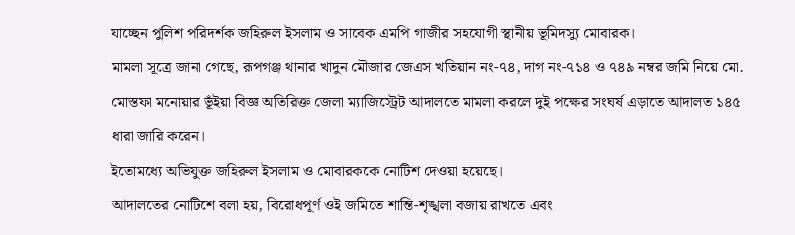যাচ্ছেন পুলিশ পরিদর্শক জহিরুল ইসলাম ও সাবেক এমপি গাজীর সহযোগী স্থানীয় ভূমিদস্যু মোবারক।
মামলা সূত্রে জানা গেছে, রূপগঞ্জ থানার খাদুন মৌজার জেএস খতিয়ান নং-৭৪, দাগ নং-৭১৪ ও ৭৪৯ নম্বর জমি নিয়ে মো. মোস্তফা মনোয়ার ভূঁইয়া বিজ্ঞ অতিরিক্ত জেলা ম্যাজিস্ট্রেট আদালতে মামলা করলে দুই পক্ষের সংঘর্ষ এড়াতে আদালত ১৪৫ ধারা জারি করেন।
ইতোমধ্যে অভিযুক্ত জহিরুল ইসলাম ও মোবারককে নোটিশ দেওয়া হয়েছে।
আদালতের নোটিশে বলা হয়, বিরোধপূর্ণ ওই জমিতে শান্তি-শৃঙ্খলা বজায় রাখতে এবং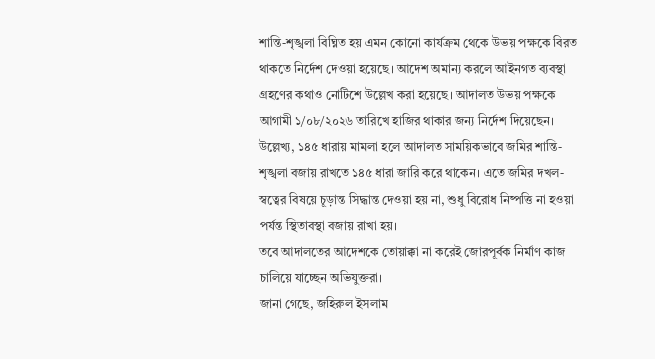শান্তি-শৃঙ্খলা বিঘ্নিত হয় এমন কোনো কার্যক্রম থেকে উভয় পক্ষকে বিরত থাকতে নির্দেশ দেওয়া হয়েছে। আদেশ অমান্য করলে আইনগত ব্যবস্থা গ্রহণের কথাও নোটিশে উল্লেখ করা হয়েছে। আদালত উভয় পক্ষকে আগামী ১/০৮/২০২৬ তারিখে হাজির থাকার জন্য নির্দেশ দিয়েছেন।
উল্লেখ্য, ১৪৫ ধারায় মামলা হলে আদালত সাময়িকভাবে জমির শান্তি-শৃঙ্খলা বজায় রাখতে ১৪৫ ধারা জারি করে থাকেন। এতে জমির দখল-স্বত্বের বিষয়ে চূড়ান্ত সিদ্ধান্ত দেওয়া হয় না, শুধু বিরোধ নিষ্পত্তি না হওয়া পর্যন্ত স্থিতাবস্থা বজায় রাখা হয়।
তবে আদালতের আদেশকে তোয়াক্কা না করেই জোরপূর্বক নির্মাণ কাজ চালিয়ে যাচ্ছেন অভিযুক্তরা।
জানা গেছে, জহিরুল ইসলাম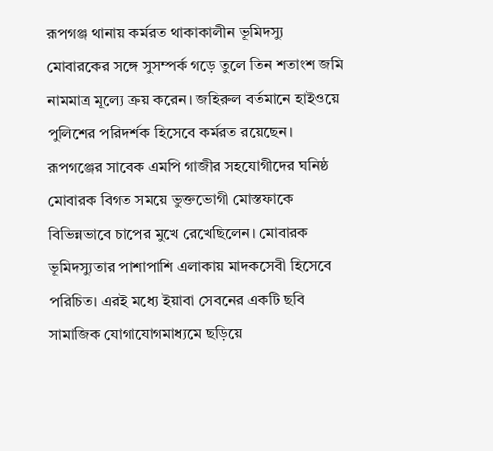রূপগঞ্জ থানায় কর্মরত থাকাকালীন ভূমিদস্যু মোবারকের সঙ্গে সুসম্পর্ক গড়ে তুলে তিন শতাংশ জমি নামমাত্র মূল্যে ক্রয় করেন। জহিরুল বর্তমানে হাইওয়ে পুলিশের পরিদর্শক হিসেবে কর্মরত রয়েছেন।
রূপগঞ্জের সাবেক এমপি গাজীর সহযোগীদের ঘনিষ্ঠ মোবারক বিগত সময়ে ভুক্তভোগী মোস্তফাকে বিভিন্নভাবে চাপের মুখে রেখেছিলেন। মোবারক ভূমিদস্যুতার পাশাপাশি এলাকায় মাদকসেবী হিসেবে পরিচিত। এরই মধ্যে ইয়াবা সেবনের একটি ছবি সামাজিক যোগাযোগমাধ্যমে ছড়িয়ে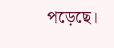পড়েছে।